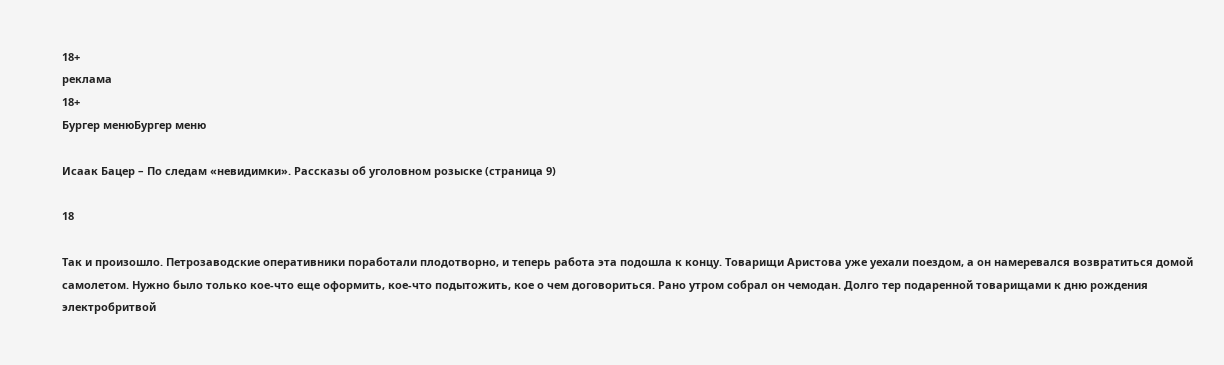18+
реклама
18+
Бургер менюБургер меню

Исаак Бацер – По следам «невидимки». Рассказы об уголовном розыске (страница 9)

18

Так и произошло. Петрозаводские оперативники поработали плодотворно, и теперь работа эта подошла к концу. Товарищи Аристова уже уехали поездом, а он намеревался возвратиться домой самолетом. Нужно было только кое-что еще оформить, кое-что подытожить, кое о чем договориться. Рано утром собрал он чемодан. Долго тер подаренной товарищами к дню рождения электробритвой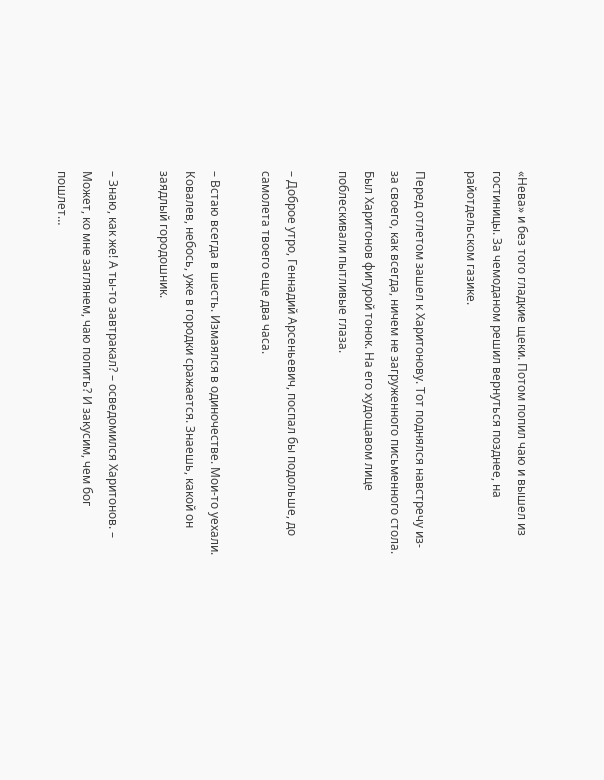«Нева» и без того гладкие щеки. Потом попил чаю и вышел из гостиницы. За чемоданом решил вернуться позднее, на райотдельском газике.

Перед отлетом зашел к Харитонову. Тот поднялся навстречу из-за своего, как всегда, ничем не загруженного письменного стола. Был Харитонов фигурой тонок. На его худощавом лице поблескивали пытливые глаза.

– Доброе утро, Геннадий Арсеньевич, поспал бы подольше, до самолета твоего еще два часа.

– Встаю всегда в шесть. Измаялся в одиночестве. Мои-то уехали. Ковалев, небось, уже в городки сражается. Знаешь, какой он заядлый городошник.

– Знаю, как же! А ты-то завтракал? – осведомился Харитонов. – Может, ко мне заглянем, чаю попить? И закусим, чем бог пошлет…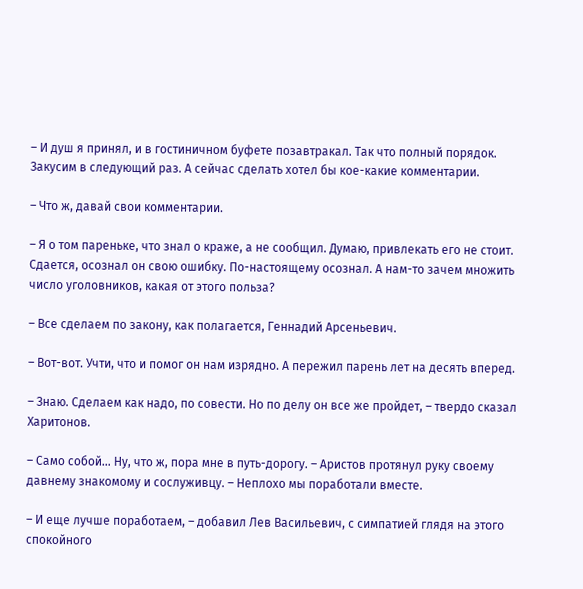– И душ я принял, и в гостиничном буфете позавтракал. Так что полный порядок. Закусим в следующий раз. А сейчас сделать хотел бы кое-какие комментарии.

– Что ж, давай свои комментарии.

– Я о том пареньке, что знал о краже, а не сообщил. Думаю, привлекать его не стоит. Сдается, осознал он свою ошибку. По-настоящему осознал. А нам-то зачем множить число уголовников, какая от этого польза?

– Все сделаем по закону, как полагается, Геннадий Арсеньевич.

– Вот-вот. Учти, что и помог он нам изрядно. А пережил парень лет на десять вперед.

– Знаю. Сделаем как надо, по совести. Но по делу он все же пройдет, – твердо сказал Харитонов.

– Само собой… Ну, что ж, пора мне в путь-дорогу. – Аристов протянул руку своему давнему знакомому и сослуживцу. – Неплохо мы поработали вместе.

– И еще лучше поработаем, – добавил Лев Васильевич, с симпатией глядя на этого спокойного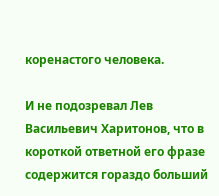коренастого человека.

И не подозревал Лев Васильевич Харитонов, что в короткой ответной его фразе содержится гораздо больший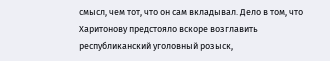смысл, чем тот, что он сам вкладывал. Дело в том, что Харитонову предстояло вскоре возглавить республиканский уголовный розыск,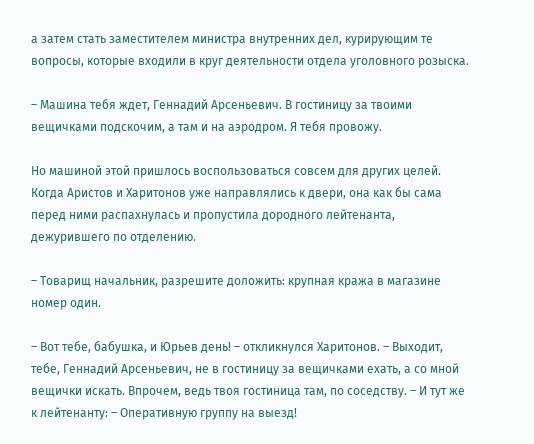а затем стать заместителем министра внутренних дел, курирующим те вопросы, которые входили в круг деятельности отдела уголовного розыска.

– Машина тебя ждет, Геннадий Арсеньевич. В гостиницу за твоими вещичками подскочим, а там и на аэродром. Я тебя провожу.

Но машиной этой пришлось воспользоваться совсем для других целей. Когда Аристов и Харитонов уже направлялись к двери, она как бы сама перед ними распахнулась и пропустила дородного лейтенанта, дежурившего по отделению.

– Товарищ начальник, разрешите доложить: крупная кража в магазине номер один.

– Вот тебе, бабушка, и Юрьев день! – откликнулся Харитонов. – Выходит, тебе, Геннадий Арсеньевич, не в гостиницу за вещичками ехать, а со мной вещички искать. Впрочем, ведь твоя гостиница там, по соседству. – И тут же к лейтенанту: – Оперативную группу на выезд!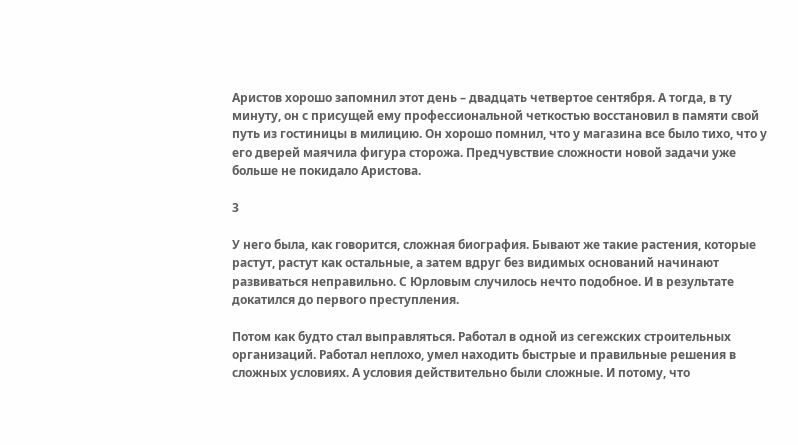Аристов хорошо запомнил этот день – двадцать четвертое сентября. А тогда, в ту минуту, он с присущей ему профессиональной четкостью восстановил в памяти свой путь из гостиницы в милицию. Он хорошо помнил, что у магазина все было тихо, что у его дверей маячила фигура сторожа. Предчувствие сложности новой задачи уже больше не покидало Аристова.

3

У него была, как говорится, сложная биография. Бывают же такие растения, которые растут, растут как остальные, а затем вдруг без видимых оснований начинают развиваться неправильно. С Юрловым случилось нечто подобное. И в результате докатился до первого преступления.

Потом как будто стал выправляться. Работал в одной из сегежских строительных организаций. Работал неплохо, умел находить быстрые и правильные решения в сложных условиях. А условия действительно были сложные. И потому, что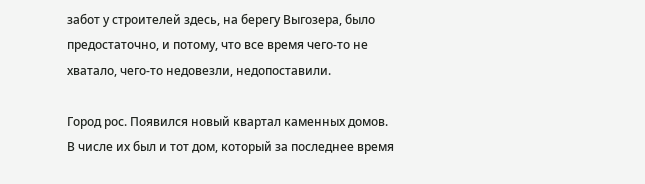забот у строителей здесь, на берегу Выгозера, было предостаточно, и потому, что все время чего-то не хватало, чего-то недовезли, недопоставили.

Город рос. Появился новый квартал каменных домов. В числе их был и тот дом, который за последнее время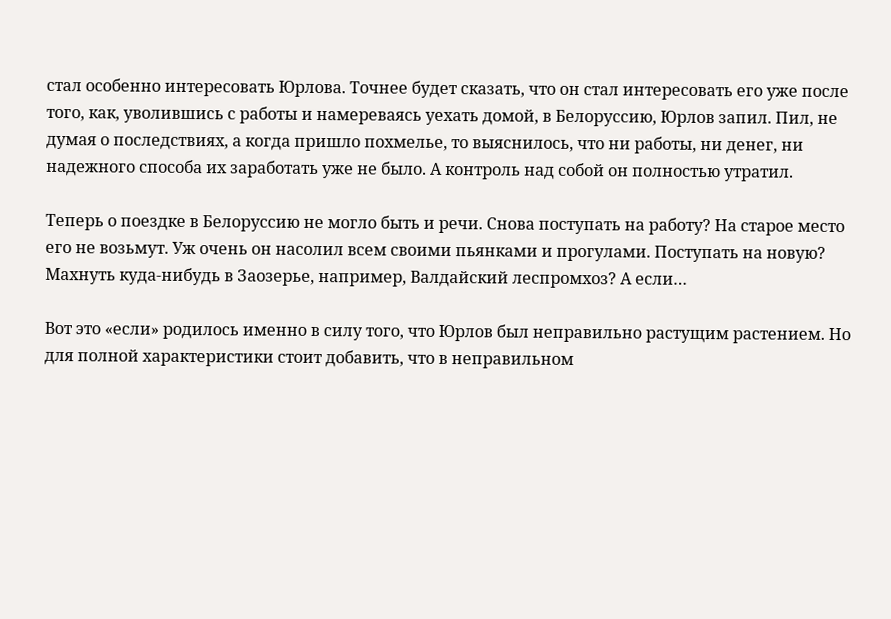стал особенно интересовать Юрлова. Точнее будет сказать, что он стал интересовать его уже после того, как, уволившись с работы и намереваясь уехать домой, в Белоруссию, Юрлов запил. Пил, не думая о последствиях, а когда пришло похмелье, то выяснилось, что ни работы, ни денег, ни надежного способа их заработать уже не было. А контроль над собой он полностью утратил.

Теперь о поездке в Белоруссию не могло быть и речи. Снова поступать на работу? На старое место его не возьмут. Уж очень он насолил всем своими пьянками и прогулами. Поступать на новую? Махнуть куда-нибудь в Заозерье, например, Валдайский леспромхоз? А если…

Вот это «если» родилось именно в силу того, что Юрлов был неправильно растущим растением. Но для полной характеристики стоит добавить, что в неправильном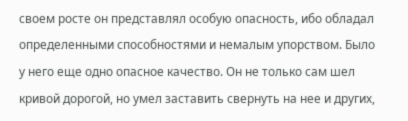своем росте он представлял особую опасность, ибо обладал определенными способностями и немалым упорством. Было у него еще одно опасное качество. Он не только сам шел кривой дорогой, но умел заставить свернуть на нее и других,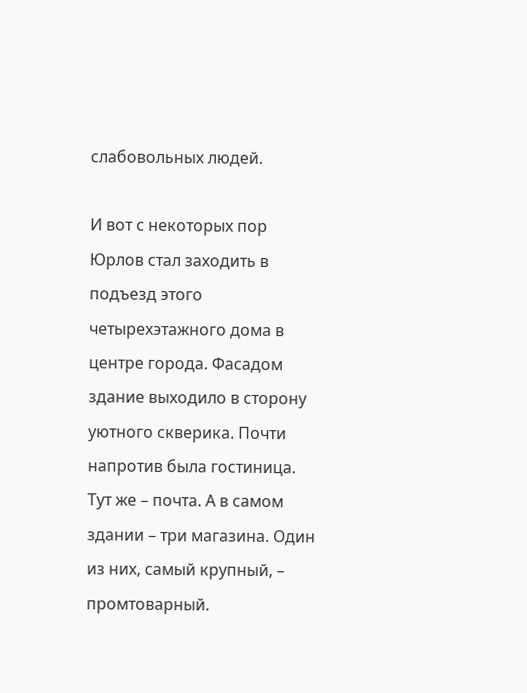слабовольных людей.

И вот с некоторых пор Юрлов стал заходить в подъезд этого четырехэтажного дома в центре города. Фасадом здание выходило в сторону уютного скверика. Почти напротив была гостиница. Тут же – почта. А в самом здании – три магазина. Один из них, самый крупный, – промтоварный.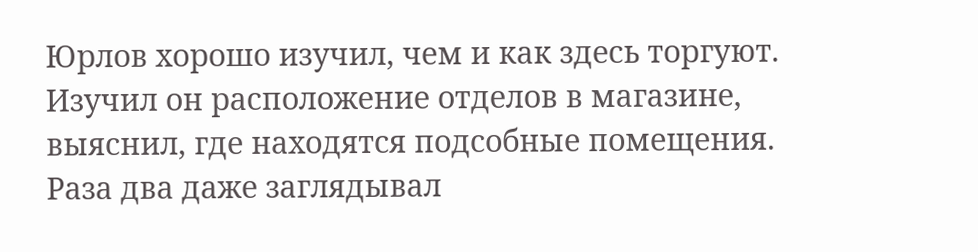Юрлов хорошо изучил, чем и как здесь торгуют. Изучил он расположение отделов в магазине, выяснил, где находятся подсобные помещения. Раза два даже заглядывал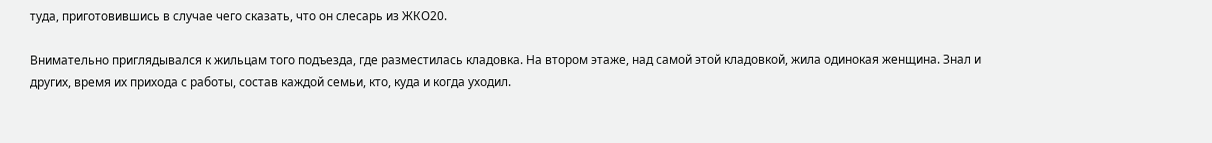туда, приготовившись в случае чего сказать, что он слесарь из ЖКО20.

Внимательно приглядывался к жильцам того подъезда, где разместилась кладовка. На втором этаже, над самой этой кладовкой, жила одинокая женщина. Знал и других, время их прихода с работы, состав каждой семьи, кто, куда и когда уходил.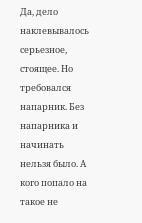Да, дело наклевывалось серьезное, стоящее. Но требовался напарник. Без напарника и начинать нельзя было. А кого попало на такое не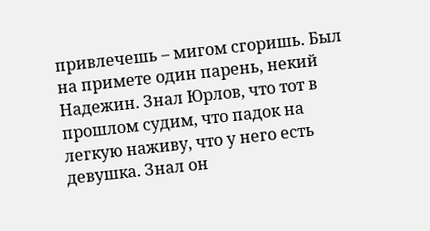привлечешь – мигом сгоришь. Был на примете один парень, некий Надежин. Знал Юрлов, что тот в прошлом судим, что падок на легкую наживу, что у него есть девушка. Знал он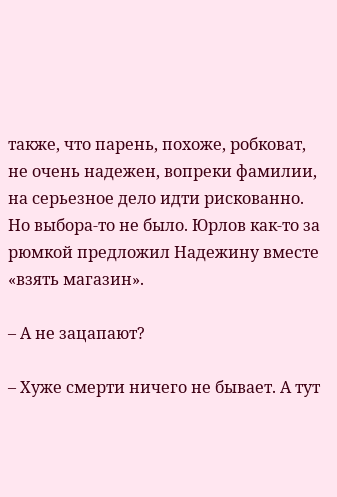также, что парень, похоже, робковат, не очень надежен, вопреки фамилии, на серьезное дело идти рискованно. Но выбора-то не было. Юрлов как-то за рюмкой предложил Надежину вместе «взять магазин».

– А не зацапают?

– Хуже смерти ничего не бывает. А тут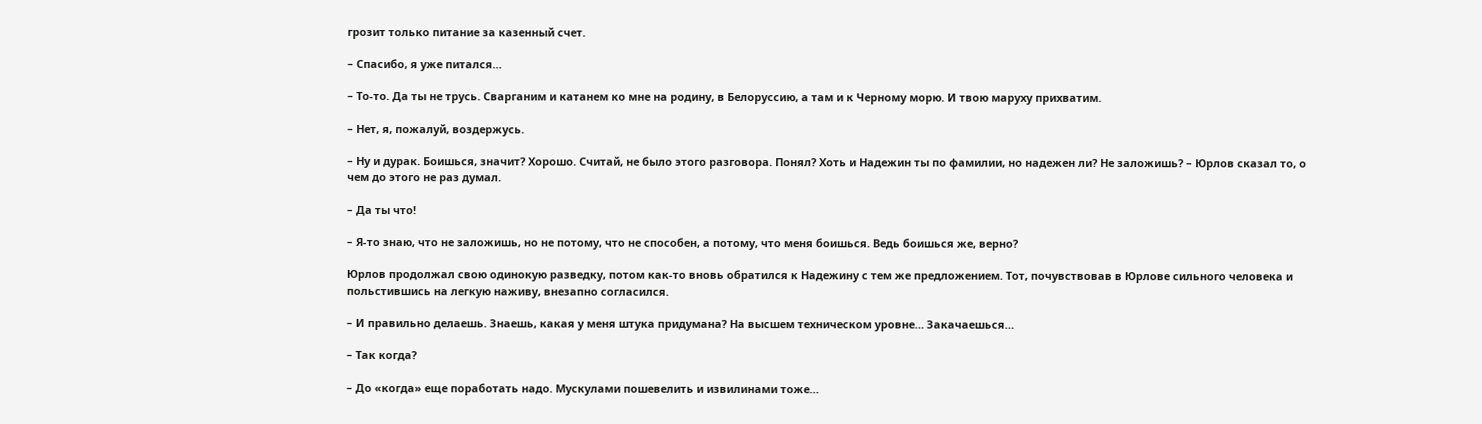грозит только питание за казенный счет.

– Спасибо, я уже питался…

– То-то. Да ты не трусь. Сварганим и катанем ко мне на родину, в Белоруссию, а там и к Черному морю. И твою маруху прихватим.

– Нет, я, пожалуй, воздержусь.

– Ну и дурак. Боишься, значит? Хорошо. Считай, не было этого разговора. Понял? Хоть и Надежин ты по фамилии, но надежен ли? Не заложишь? – Юрлов сказал то, о чем до этого не раз думал.

– Да ты что!

– Я-то знаю, что не заложишь, но не потому, что не способен, а потому, что меня боишься. Ведь боишься же, верно?

Юрлов продолжал свою одинокую разведку, потом как-то вновь обратился к Надежину с тем же предложением. Тот, почувствовав в Юрлове сильного человека и польстившись на легкую наживу, внезапно согласился.

– И правильно делаешь. Знаешь, какая у меня штука придумана? На высшем техническом уровне… Закачаешься…

– Так когда?

– До «когда» еще поработать надо. Мускулами пошевелить и извилинами тоже…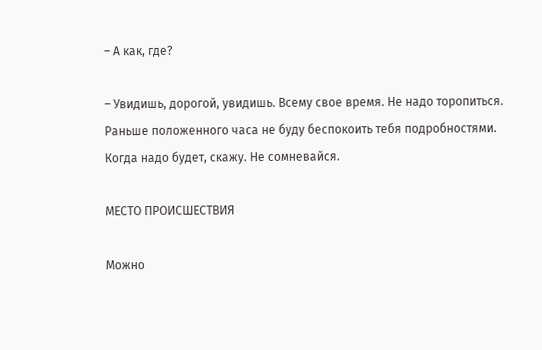– А как, где?

– Увидишь, дорогой, увидишь. Всему свое время. Не надо торопиться. Раньше положенного часа не буду беспокоить тебя подробностями. Когда надо будет, скажу. Не сомневайся.

МЕСТО ПРОИСШЕСТВИЯ

Можно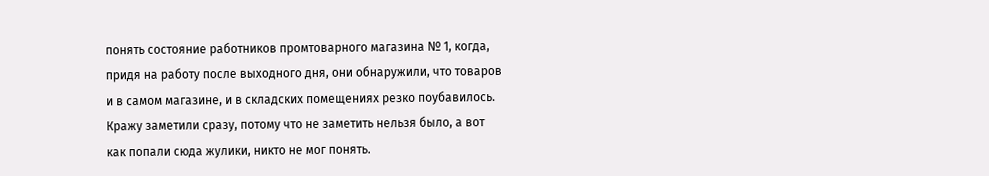понять состояние работников промтоварного магазина № 1, когда, придя на работу после выходного дня, они обнаружили, что товаров и в самом магазине, и в складских помещениях резко поубавилось. Кражу заметили сразу, потому что не заметить нельзя было, а вот как попали сюда жулики, никто не мог понять.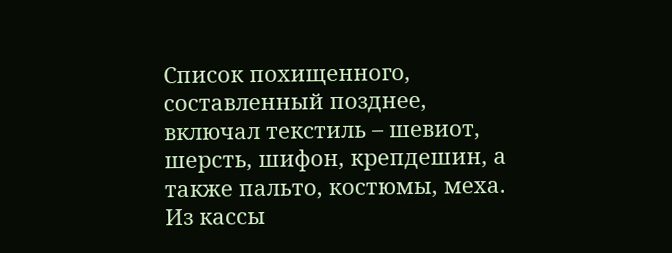Список похищенного, составленный позднее, включал текстиль – шевиот, шерсть, шифон, крепдешин, а также пальто, костюмы, меха. Из кассы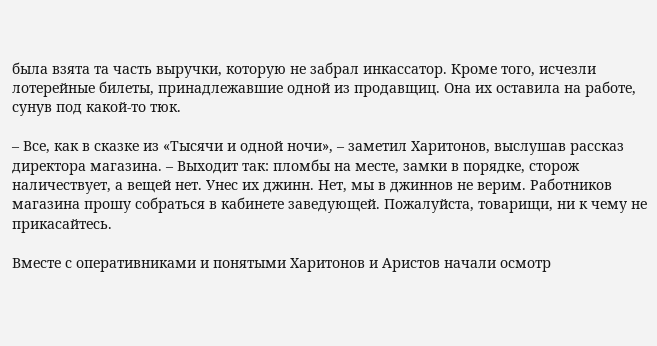была взята та часть выручки, которую не забрал инкассатор. Кроме того, исчезли лотерейные билеты, принадлежавшие одной из продавщиц. Она их оставила на работе, сунув под какой-то тюк.

– Все, как в сказке из «Тысячи и одной ночи», – заметил Харитонов, выслушав рассказ директора магазина. – Выходит так: пломбы на месте, замки в порядке, сторож наличествует, а вещей нет. Унес их джинн. Нет, мы в джиннов не верим. Работников магазина прошу собраться в кабинете заведующей. Пожалуйста, товарищи, ни к чему не прикасайтесь.

Вместе с оперативниками и понятыми Харитонов и Аристов начали осмотр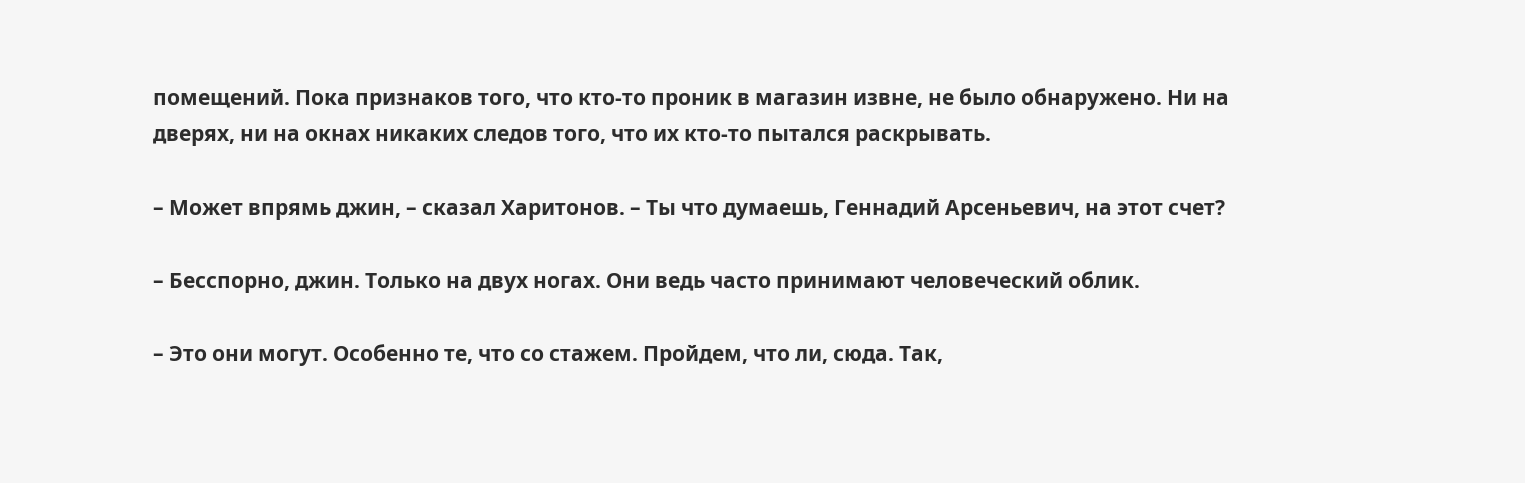помещений. Пока признаков того, что кто-то проник в магазин извне, не было обнаружено. Ни на дверях, ни на окнах никаких следов того, что их кто-то пытался раскрывать.

– Может впрямь джин, – сказал Харитонов. – Ты что думаешь, Геннадий Арсеньевич, на этот счет?

– Бесспорно, джин. Только на двух ногах. Они ведь часто принимают человеческий облик.

– Это они могут. Особенно те, что со стажем. Пройдем, что ли, сюда. Так,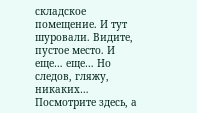складское помещение. И тут шуровали. Видите, пустое место. И еще… еще… Но следов, гляжу, никаких… Посмотрите здесь, а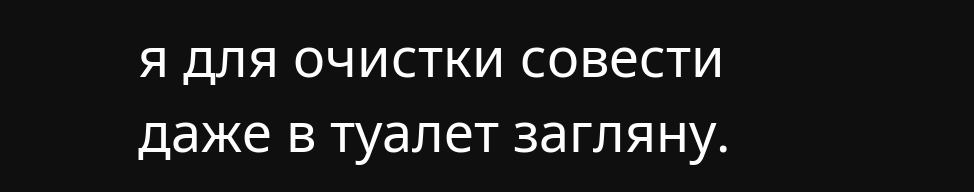я для очистки совести даже в туалет загляну.